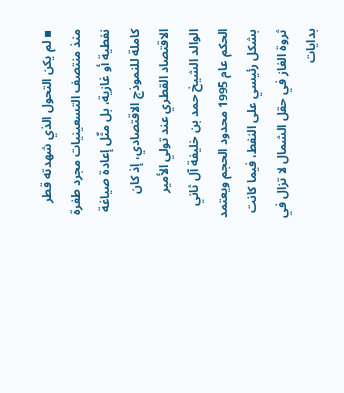▪ لم يكن التحول الذي شهدته قطر منذ منتصف التسعينيات مجرد طفرة نفطية أو غازية، بل مثّل إعادة صياغة كاملة للنموذج الاقتصادي، إذ كان الاقتصاد القطري عند تولي الأمير الوالد الشيخ حمد بن خليفة آل ثاني الحكم عام 1995 محدود الحجم ويعتمد بشكل رئيسي على النفط، فيما كانت ثروة الغاز في حقل الشمال لا تزال في بدايات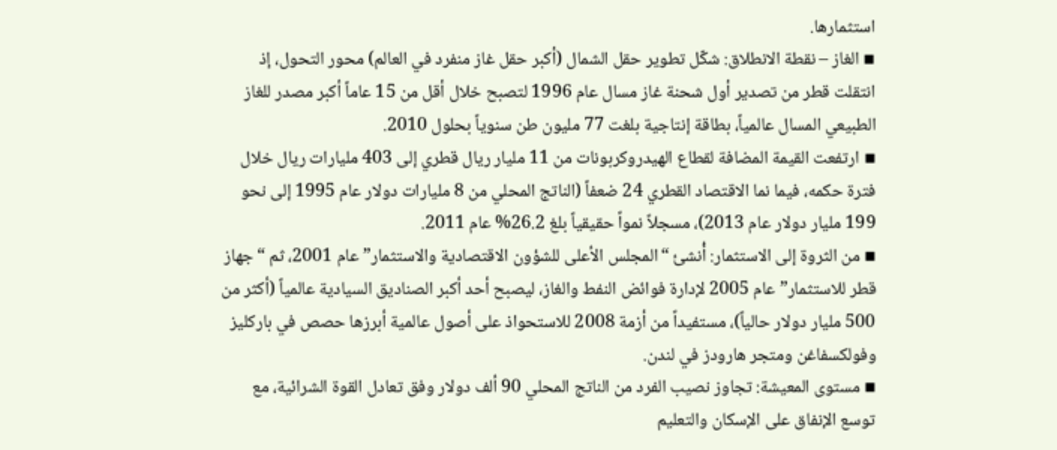استثمارها.
▪ الغاز – نقطة الانطلاق: شكّل تطوير حقل الشمال (أكبر حقل غاز منفرد في العالم) محور التحول، إذ انتقلت قطر من تصدير أول شحنة غاز مسال عام 1996 لتصبح خلال أقل من 15 عاماً أكبر مصدر للغاز الطبيعي المسال عالمياً، بطاقة إنتاجية بلغت 77 مليون طن سنوياً بحلول 2010.
▪ ارتفعت القيمة المضافة لقطاع الهيدروكربونات من 11 مليار ريال قطري إلى 403 مليارات ريال خلال فترة حكمه، فيما نما الاقتصاد القطري 24 ضعفاً (الناتج المحلي من 8 مليارات دولار عام 1995 إلى نحو 199 مليار دولار عام 2013)، مسجلاً نمواً حقيقياً بلغ 26.2% عام 2011.
▪ من الثروة إلى الاستثمار: أُنشئ “المجلس الأعلى للشؤون الاقتصادية والاستثمار” عام 2001، ثم “جهاز قطر للاستثمار” عام 2005 لإدارة فوائض النفط والغاز، ليصبح أحد أكبر الصناديق السيادية عالمياً (أكثر من 500 مليار دولار حالياً)، مستفيداً من أزمة 2008 للاستحواذ على أصول عالمية أبرزها حصص في باركليز وفولكسفاغن ومتجر هارودز في لندن.
▪ مستوى المعيشة: تجاوز نصيب الفرد من الناتج المحلي 90 ألف دولار وفق تعادل القوة الشرائية، مع توسع الإنفاق على الإسكان والتعليم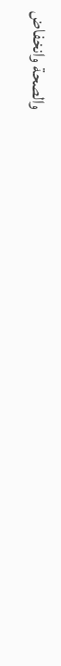والصحة وانخفاض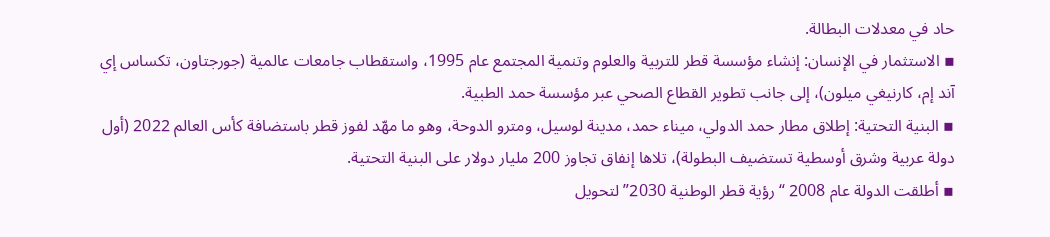حاد في معدلات البطالة.
▪ الاستثمار في الإنسان: إنشاء مؤسسة قطر للتربية والعلوم وتنمية المجتمع عام 1995، واستقطاب جامعات عالمية (جورجتاون، تكساس إي آند إم، كارنيغي ميلون)، إلى جانب تطوير القطاع الصحي عبر مؤسسة حمد الطبية.
▪ البنية التحتية: إطلاق مطار حمد الدولي، ميناء حمد، مدينة لوسيل، ومترو الدوحة، وهو ما مهّد لفوز قطر باستضافة كأس العالم 2022 (أول دولة عربية وشرق أوسطية تستضيف البطولة)، تلاها إنفاق تجاوز 200 مليار دولار على البنية التحتية.
▪ أطلقت الدولة عام 2008 “رؤية قطر الوطنية 2030” لتحويل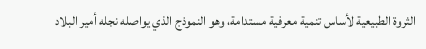الثروة الطبيعية لأساس تنمية معرفية مستدامة، وهو النموذج الذي يواصله نجله أمير البلاد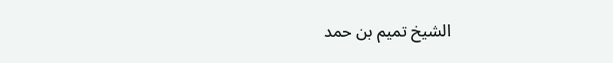الشيخ تميم بن حمد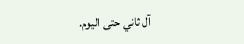آل ثاني حتى اليوم.